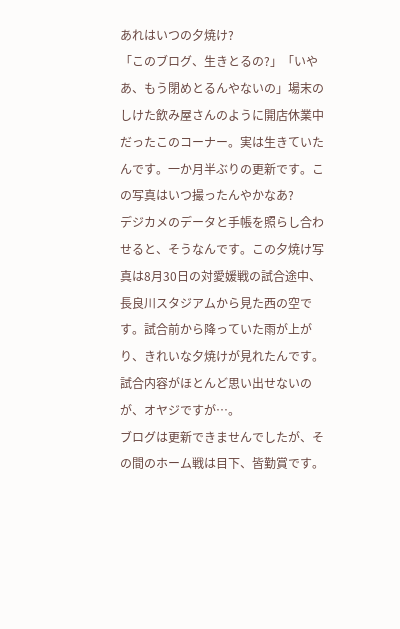あれはいつの夕焼け?
「このブログ、生きとるの?」「いやあ、もう閉めとるんやないの」場末のしけた飲み屋さんのように開店休業中だったこのコーナー。実は生きていたんです。一か月半ぶりの更新です。この写真はいつ撮ったんやかなあ?
デジカメのデータと手帳を照らし合わせると、そうなんです。この夕焼け写真は8月30日の対愛媛戦の試合途中、長良川スタジアムから見た西の空です。試合前から降っていた雨が上がり、きれいな夕焼けが見れたんです。試合内容がほとんど思い出せないのが、オヤジですが…。
ブログは更新できませんでしたが、その間のホーム戦は目下、皆勤賞です。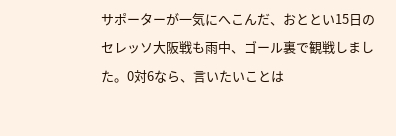サポーターが一気にへこんだ、おととい15日のセレッソ大阪戦も雨中、ゴール裏で観戦しました。0対6なら、言いたいことは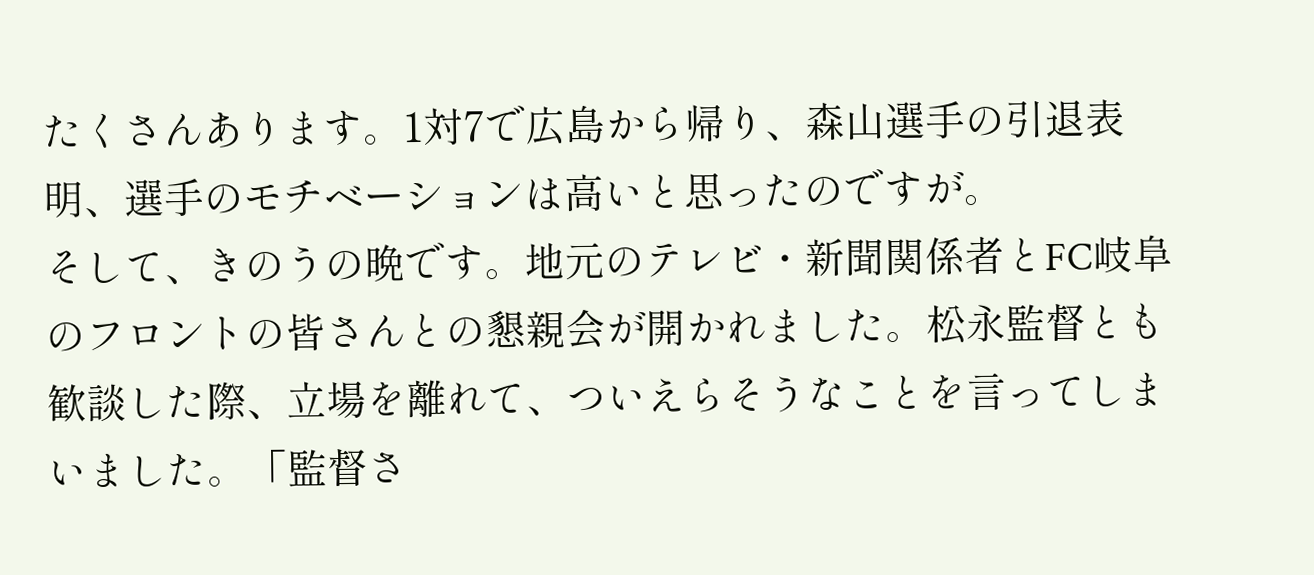たくさんあります。1対7で広島から帰り、森山選手の引退表明、選手のモチベーションは高いと思ったのですが。
そして、きのうの晩です。地元のテレビ・新聞関係者とFC岐阜のフロントの皆さんとの懇親会が開かれました。松永監督とも歓談した際、立場を離れて、ついえらそうなことを言ってしまいました。「監督さ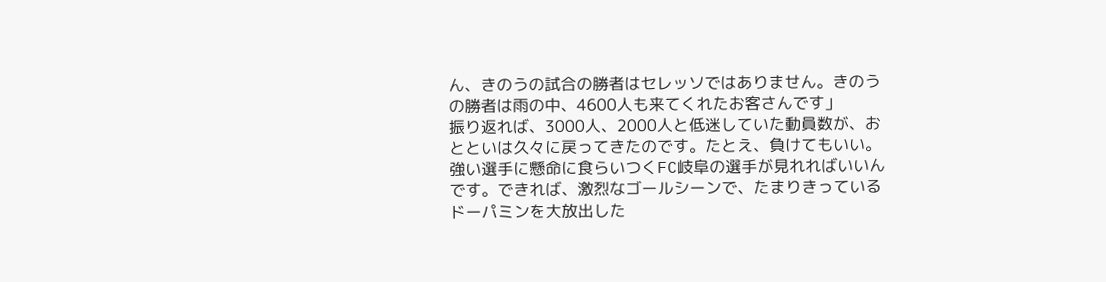ん、きのうの試合の勝者はセレッソではありません。きのうの勝者は雨の中、4600人も来てくれたお客さんです」
振り返れば、3000人、2000人と低迷していた動員数が、おとといは久々に戻ってきたのです。たとえ、負けてもいい。強い選手に懸命に食らいつくFC岐阜の選手が見れればいいんです。できれば、激烈なゴールシーンで、たまりきっているドーパミンを大放出した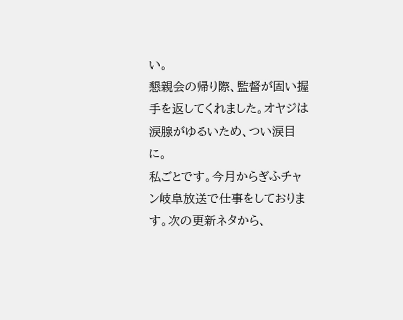い。
懇親会の帰り際、監督が固い握手を返してくれました。オヤジは涙腺がゆるいため、つい涙目に。
私ごとです。今月からぎふチャン岐阜放送で仕事をしております。次の更新ネタから、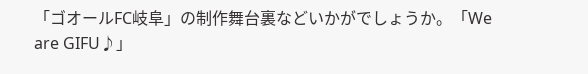「ゴオールFC岐阜」の制作舞台裏などいかがでしょうか。「We are GIFU♪」